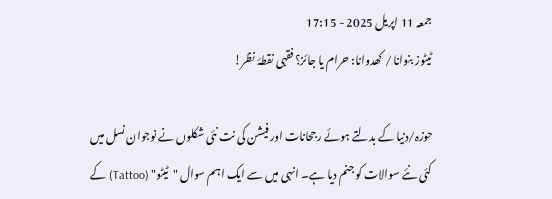جمعہ 11 اپریل 2025 - 17:15
ٹیٹوز بنوانا / کھدوانا: حرام یا جائز؟ فقہی نقطۂ نظر!

حوزہ/دنیا کے بدلتے ہوئے رجحانات اور فیشن کی نت نئی شکلوں نے نوجوان نسل میں کئی نئے سوالات کو جنم دیا ہے۔ انہی میں سے ایک اہم سوال "ٹیٹو" (Tattoo) کے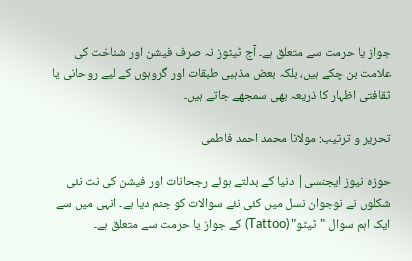جواز یا حرمت سے متعلق ہے۔ آج ٹیٹوز نہ صرف فیشن اور شناخت کی علامت بن چکے ہیں، بلکہ بعض مذہبی طبقات اور گروہوں کے لیے روحانی یا ثقافتی اظہار کا ذریعہ بھی سمجھے جاتے ہیں۔

تحریر و ترتیب: مولانا محمد احمد فاطمی

حوزہ نیوز ایجنسی| دنیا کے بدلتے ہوئے رجحانات اور فیشن کی نت نئی شکلوں نے نوجوان نسل میں کئی نئے سوالات کو جنم دیا ہے۔ انہی میں سے ایک اہم سوال "ٹیٹو" (Tattoo) کے جواز یا حرمت سے متعلق ہے۔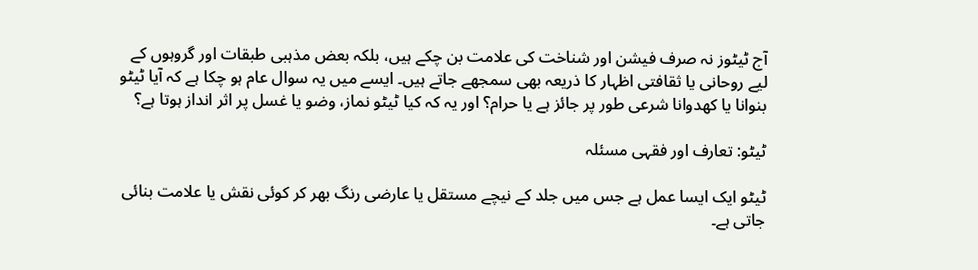آج ٹیٹوز نہ صرف فیشن اور شناخت کی علامت بن چکے ہیں، بلکہ بعض مذہبی طبقات اور گروہوں کے لیے روحانی یا ثقافتی اظہار کا ذریعہ بھی سمجھے جاتے ہیں۔ ایسے میں یہ سوال عام ہو چکا ہے کہ آیا ٹیٹو بنوانا یا کھدوانا شرعی طور پر جائز ہے یا حرام؟ اور یہ کہ کیا ٹیٹو نماز، وضو یا غسل پر اثر انداز ہوتا ہے؟

ٹیٹو: تعارف اور فقہی مسئلہ

ٹیٹو ایک ایسا عمل ہے جس میں جلد کے نیچے مستقل یا عارضی رنگ بھر کر کوئی نقش یا علامت بنائی جاتی ہے۔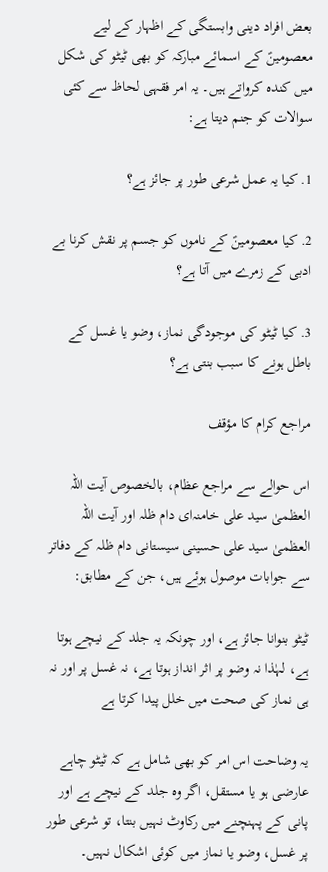بعض افراد دینی وابستگی کے اظہار کے لیے معصومینؑ کے اسمائے مبارکہ کو بھی ٹیٹو کی شکل میں کندہ کرواتے ہیں۔ یہ امر فقہی لحاظ سے کئی سوالات کو جنم دیتا ہے:

1. کیا یہ عمل شرعی طور پر جائز ہے؟

2. کیا معصومینؑ کے ناموں کو جسم پر نقش کرنا بے ادبی کے زمرے میں آتا ہے؟

3. کیا ٹیٹو کی موجودگی نماز، وضو یا غسل کے باطل ہونے کا سبب بنتی ہے؟

مراجع کرام کا مؤقف

اس حوالے سے مراجع عظام، بالخصوص آیت اللہ العظمیٰ سید علی خامنہ‌ای دام ظلہ اور آیت اللہ العظمیٰ سید علی حسینی سیستانی دام ظلہ کے دفاتر سے جوابات موصول ہوئے ہیں، جن کے مطابق:

ٹیٹو بنوانا جائز ہے، اور چونکہ یہ جلد کے نیچے ہوتا ہے، لہٰذا نہ وضو پر اثر انداز ہوتا ہے، نہ غسل پر اور نہ ہی نماز کی صحت میں خلل پیدا کرتا ہے

یہ وضاحت اس امر کو بھی شامل ہے کہ ٹیٹو چاہے عارضی ہو یا مستقل، اگر وہ جلد کے نیچے ہے اور پانی کے پہنچنے میں رکاوٹ نہیں بنتا، تو شرعی طور پر غسل، وضو یا نماز میں کوئی اشکال نہیں۔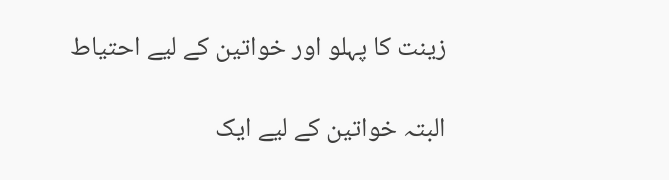زینت کا پہلو اور خواتین کے لیے احتیاط

البتہ خواتین کے لیے ایک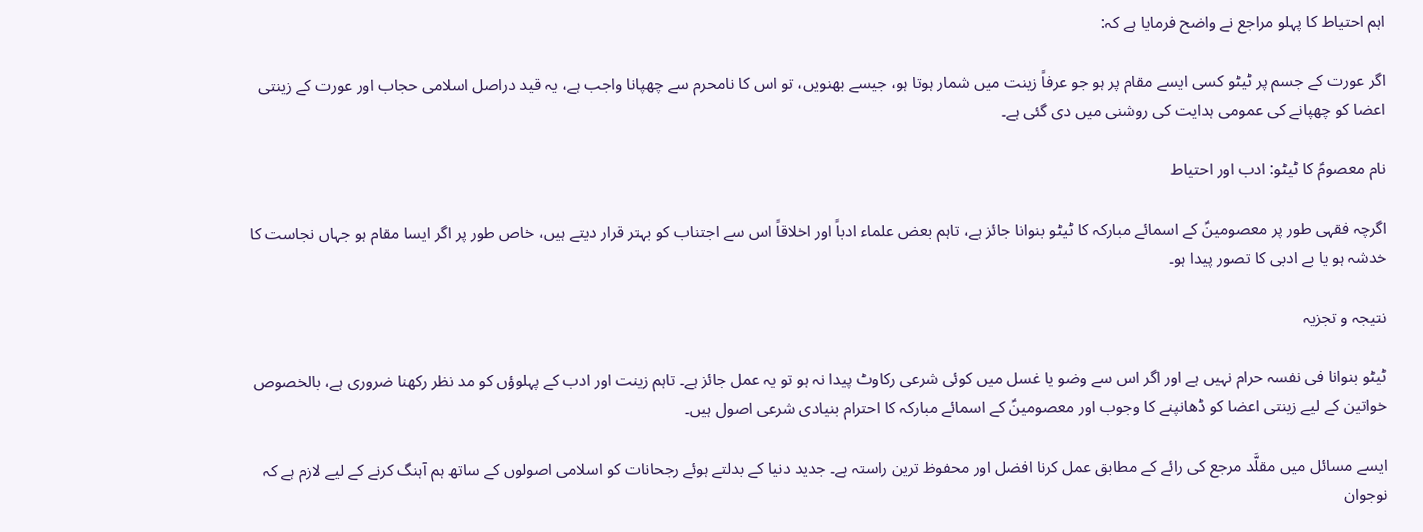اہم احتیاط کا پہلو مراجع نے واضح فرمایا ہے کہ:

اگر عورت کے جسم پر ٹیٹو کسی ایسے مقام پر ہو جو عرفاً زینت میں شمار ہوتا ہو، جیسے بھنویں، تو اس کا نامحرم سے چھپانا واجب ہے، یہ قید دراصل اسلامی حجاب اور عورت کے زینتی اعضا کو چھپانے کی عمومی ہدایت کی روشنی میں دی گئی ہے۔

نام معصومؑ کا ٹیٹو: ادب اور احتیاط

اگرچہ فقہی طور پر معصومینؑ کے اسمائے مبارکہ کا ٹیٹو بنوانا جائز ہے، تاہم بعض علماء ادباً اور اخلاقاً اس سے اجتناب کو بہتر قرار دیتے ہیں، خاص طور پر اگر ایسا مقام ہو جہاں نجاست کا خدشہ ہو یا بے ادبی کا تصور پیدا ہو۔

نتیجہ و تجزیہ

ٹیٹو بنوانا فی نفسہ حرام نہیں ہے اور اگر اس سے وضو یا غسل میں کوئی شرعی رکاوٹ پیدا نہ ہو تو یہ عمل جائز ہے۔ تاہم زینت اور ادب کے پہلوؤں کو مد نظر رکھنا ضروری ہے، بالخصوص خواتین کے لیے زینتی اعضا کو ڈھانپنے کا وجوب اور معصومینؑ کے اسمائے مبارکہ کا احترام بنیادی شرعی اصول ہیں۔

ایسے مسائل میں مقلَّد مرجع کی رائے کے مطابق عمل کرنا افضل اور محفوظ ترین راستہ ہے۔ جدید دنیا کے بدلتے ہوئے رجحانات کو اسلامی اصولوں کے ساتھ ہم آہنگ کرنے کے لیے لازم ہے کہ نوجوان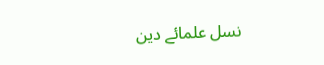نسل علمائے دین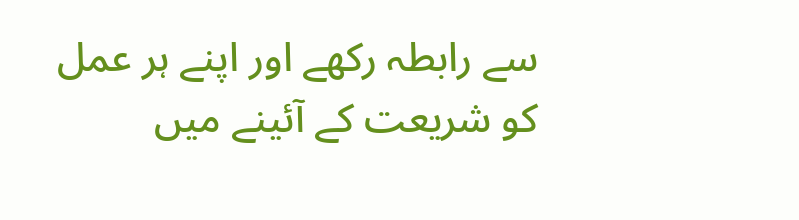سے رابطہ رکھے اور اپنے ہر عمل کو شریعت کے آئینے میں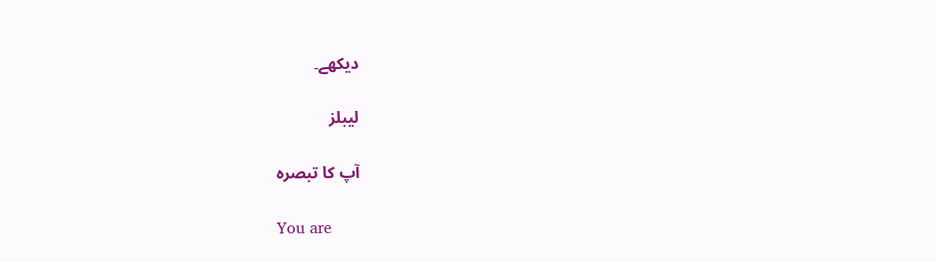دیکھے۔

لیبلز

آپ کا تبصرہ

You are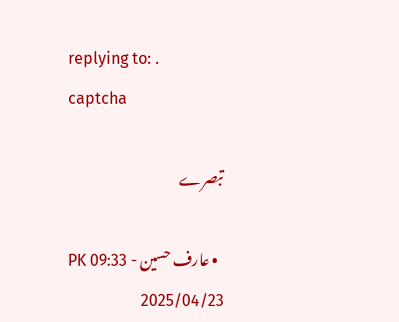replying to: .
captcha

تبصرے

  • عارف حسین PK 09:33 - 2025/04/23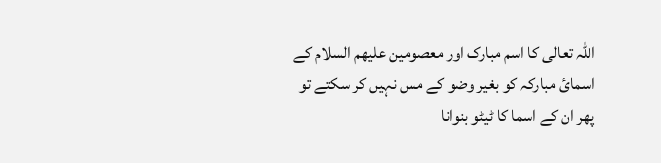اللہ تعالی کا اسم مبارک اور معصومین علیھم السلام کے اسمائ مبارکہ کو بغیر وضو کے مس نہیں کر سکتے تو پھر ان کے اسما کا ٹیٹو بنوانا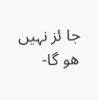جا ئز نہیں ھو گا-